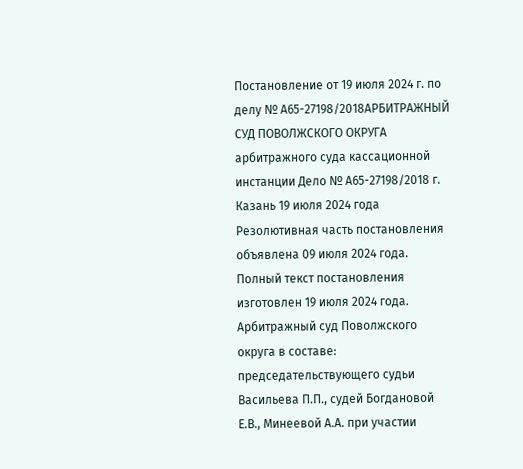Постановление от 19 июля 2024 г. по делу № А65-27198/2018АРБИТРАЖНЫЙ СУД ПОВОЛЖСКОГО ОКРУГА арбитражного суда кассационной инстанции Дело № А65-27198/2018 г. Казань 19 июля 2024 года Резолютивная часть постановления объявлена 09 июля 2024 года. Полный текст постановления изготовлен 19 июля 2024 года. Арбитражный суд Поволжского округа в составе: председательствующего судьи Васильева П.П., судей Богдановой Е.В., Минеевой А.А. при участии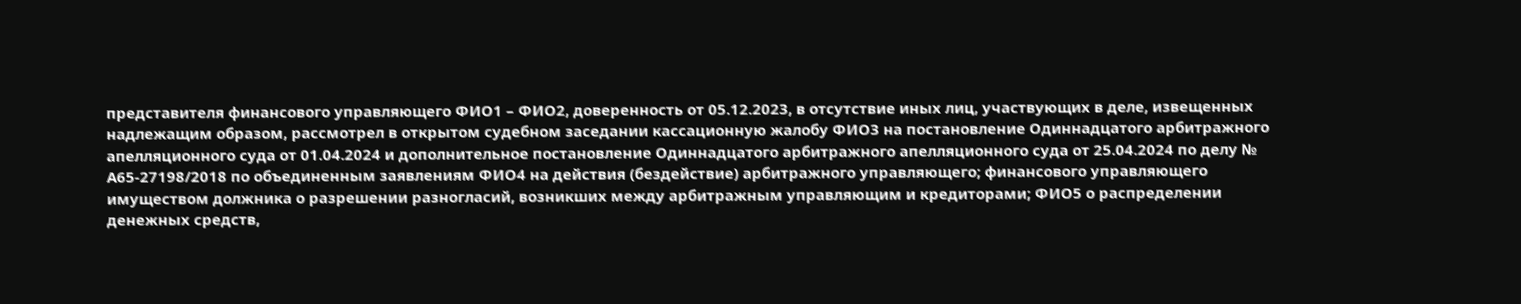представителя финансового управляющего ФИО1 – ФИО2, доверенность от 05.12.2023, в отсутствие иных лиц, участвующих в деле, извещенных надлежащим образом, рассмотрел в открытом судебном заседании кассационную жалобу ФИО3 на постановление Одиннадцатого арбитражного апелляционного суда от 01.04.2024 и дополнительное постановление Одиннадцатого арбитражного апелляционного суда от 25.04.2024 по делу № А65-27198/2018 по объединенным заявлениям ФИО4 на действия (бездействие) арбитражного управляющего; финансового управляющего имуществом должника о разрешении разногласий, возникших между арбитражным управляющим и кредиторами; ФИО5 о распределении денежных средств,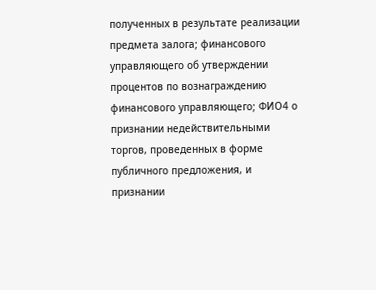полученных в результате реализации предмета залога; финансового управляющего об утверждении процентов по вознаграждению финансового управляющего; ФИО4 о признании недействительными торгов, проведенных в форме публичного предложения, и признании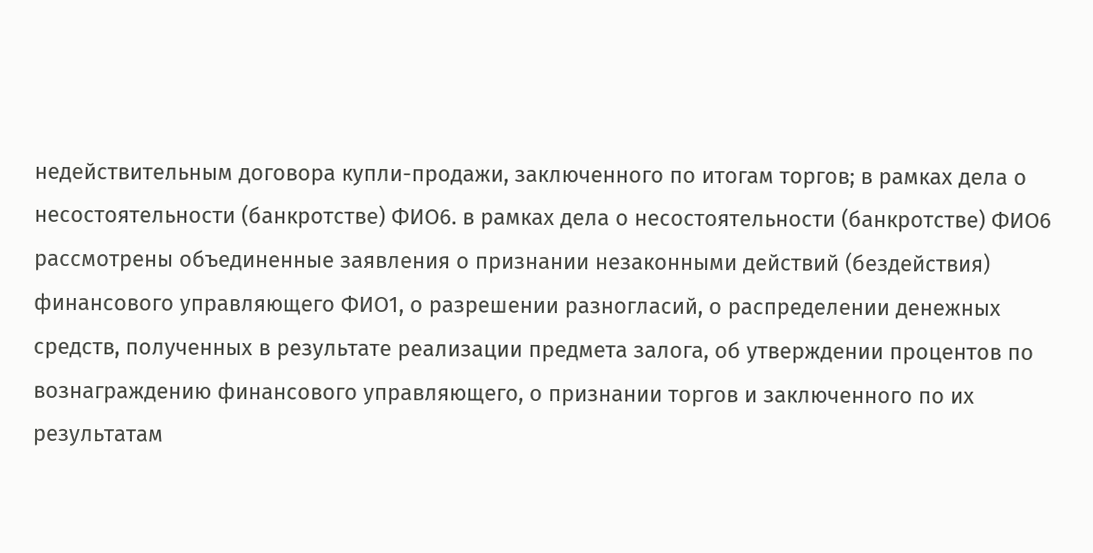недействительным договора купли-продажи, заключенного по итогам торгов; в рамках дела о несостоятельности (банкротстве) ФИО6. в рамках дела о несостоятельности (банкротстве) ФИО6 рассмотрены объединенные заявления о признании незаконными действий (бездействия) финансового управляющего ФИО1, о разрешении разногласий, о распределении денежных средств, полученных в результате реализации предмета залога, об утверждении процентов по вознаграждению финансового управляющего, о признании торгов и заключенного по их результатам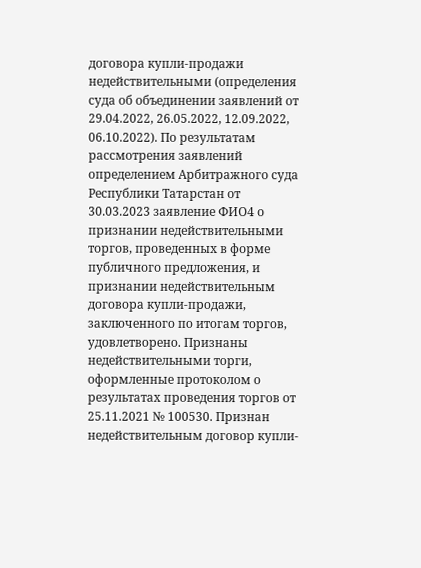договора купли-продажи недействительными (определения суда об объединении заявлений от 29.04.2022, 26.05.2022, 12.09.2022, 06.10.2022). По результатам рассмотрения заявлений определением Арбитражного суда Республики Татарстан от 30.03.2023 заявление ФИО4 о признании недействительными торгов, проведенных в форме публичного предложения, и признании недействительным договора купли-продажи, заключенного по итогам торгов, удовлетворено. Признаны недействительными торги, оформленные протоколом о результатах проведения торгов от 25.11.2021 № 100530. Признан недействительным договор купли-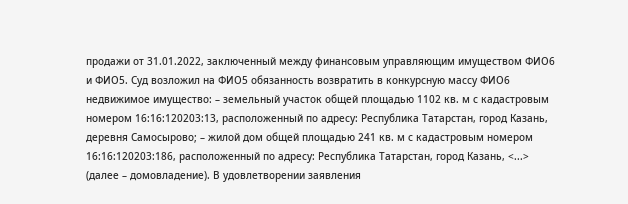продажи от 31.01.2022, заключенный между финансовым управляющим имуществом ФИО6 и ФИО5. Суд возложил на ФИО5 обязанность возвратить в конкурсную массу ФИО6 недвижимое имущество: – земельный участок общей площадью 1102 кв. м с кадастровым номером 16:16:120203:13, расположенный по адресу: Республика Татарстан, город Казань, деревня Самосырово; – жилой дом общей площадью 241 кв. м с кадастровым номером 16:16:120203:186, расположенный по адресу: Республика Татарстан, город Казань, <...> (далее – домовладение). В удовлетворении заявления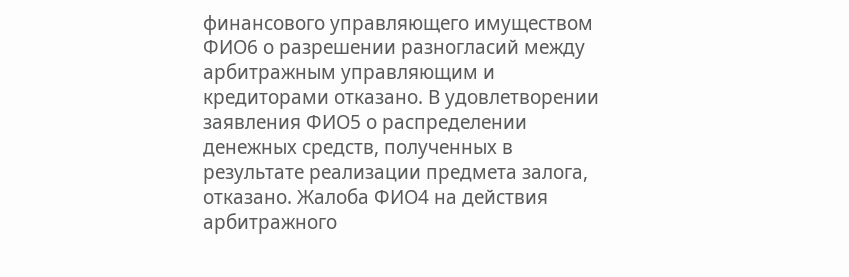финансового управляющего имуществом ФИО6 о разрешении разногласий между арбитражным управляющим и кредиторами отказано. В удовлетворении заявления ФИО5 о распределении денежных средств, полученных в результате реализации предмета залога, отказано. Жалоба ФИО4 на действия арбитражного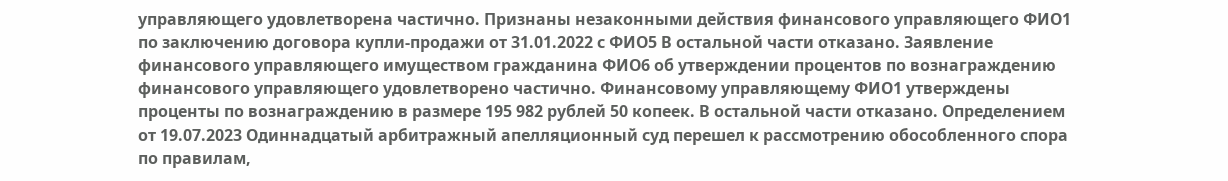управляющего удовлетворена частично. Признаны незаконными действия финансового управляющего ФИО1 по заключению договора купли-продажи от 31.01.2022 с ФИО5 В остальной части отказано. Заявление финансового управляющего имуществом гражданина ФИО6 об утверждении процентов по вознаграждению финансового управляющего удовлетворено частично. Финансовому управляющему ФИО1 утверждены проценты по вознаграждению в размере 195 982 рублей 50 копеек. В остальной части отказано. Определением от 19.07.2023 Одиннадцатый арбитражный апелляционный суд перешел к рассмотрению обособленного спора по правилам,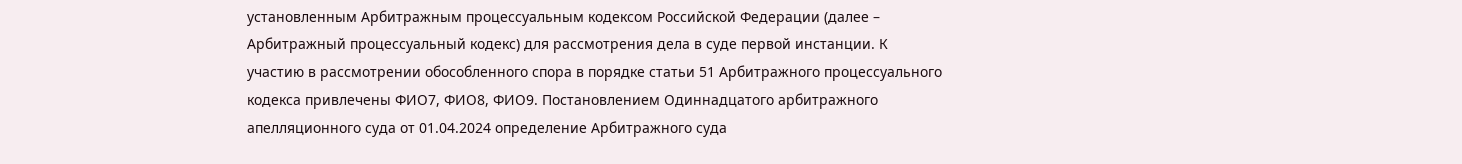установленным Арбитражным процессуальным кодексом Российской Федерации (далее – Арбитражный процессуальный кодекс) для рассмотрения дела в суде первой инстанции. К участию в рассмотрении обособленного спора в порядке статьи 51 Арбитражного процессуального кодекса привлечены ФИО7, ФИО8, ФИО9. Постановлением Одиннадцатого арбитражного апелляционного суда от 01.04.2024 определение Арбитражного суда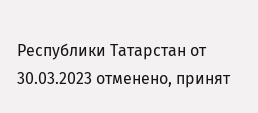Республики Татарстан от 30.03.2023 отменено, принят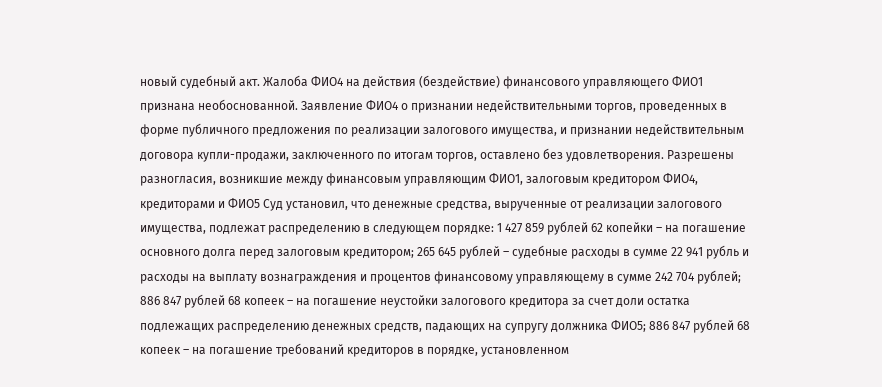новый судебный акт. Жалоба ФИО4 на действия (бездействие) финансового управляющего ФИО1 признана необоснованной. Заявление ФИО4 о признании недействительными торгов, проведенных в форме публичного предложения по реализации залогового имущества, и признании недействительным договора купли-продажи, заключенного по итогам торгов, оставлено без удовлетворения. Разрешены разногласия, возникшие между финансовым управляющим ФИО1, залоговым кредитором ФИО4, кредиторами и ФИО5 Суд установил, что денежные средства, вырученные от реализации залогового имущества, подлежат распределению в следующем порядке: 1 427 859 рублей 62 копейки – на погашение основного долга перед залоговым кредитором; 265 645 рублей – судебные расходы в сумме 22 941 рубль и расходы на выплату вознаграждения и процентов финансовому управляющему в сумме 242 704 рублей; 886 847 рублей 68 копеек – на погашение неустойки залогового кредитора за счет доли остатка подлежащих распределению денежных средств, падающих на супругу должника ФИО5; 886 847 рублей 68 копеек – на погашение требований кредиторов в порядке, установленном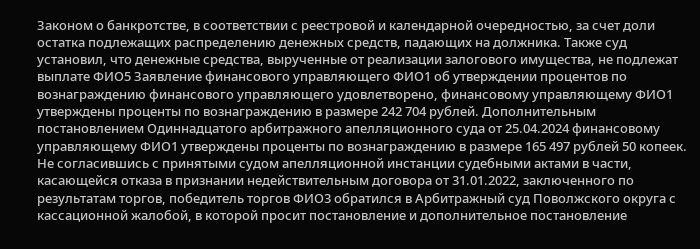Законом о банкротстве, в соответствии с реестровой и календарной очередностью, за счет доли остатка подлежащих распределению денежных средств, падающих на должника. Также суд установил, что денежные средства, вырученные от реализации залогового имущества, не подлежат выплате ФИО5 Заявление финансового управляющего ФИО1 об утверждении процентов по вознаграждению финансового управляющего удовлетворено, финансовому управляющему ФИО1 утверждены проценты по вознаграждению в размере 242 704 рублей. Дополнительным постановлением Одиннадцатого арбитражного апелляционного суда от 25.04.2024 финансовому управляющему ФИО1 утверждены проценты по вознаграждению в размере 165 497 рублей 50 копеек. Не согласившись с принятыми судом апелляционной инстанции судебными актами в части, касающейся отказа в признании недействительным договора от 31.01.2022, заключенного по результатам торгов, победитель торгов ФИО3 обратился в Арбитражный суд Поволжского округа с кассационной жалобой, в которой просит постановление и дополнительное постановление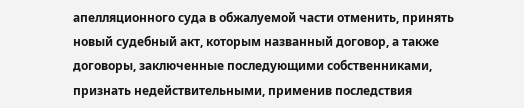апелляционного суда в обжалуемой части отменить, принять новый судебный акт, которым названный договор, а также договоры, заключенные последующими собственниками, признать недействительными, применив последствия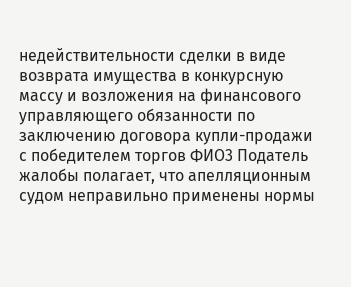недействительности сделки в виде возврата имущества в конкурсную массу и возложения на финансового управляющего обязанности по заключению договора купли-продажи с победителем торгов ФИО3 Податель жалобы полагает, что апелляционным судом неправильно применены нормы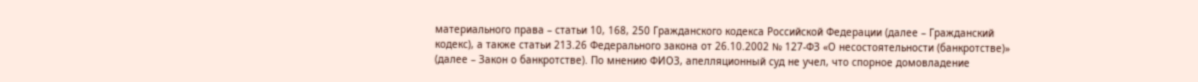материального права – статьи 10, 168, 250 Гражданского кодекса Российской Федерации (далее – Гражданский кодекс), а также статьи 213.26 Федерального закона от 26.10.2002 № 127-ФЗ «О несостоятельности (банкротстве)» (далее – Закон о банкротстве). По мнению ФИО3, апелляционный суд не учел, что спорное домовладение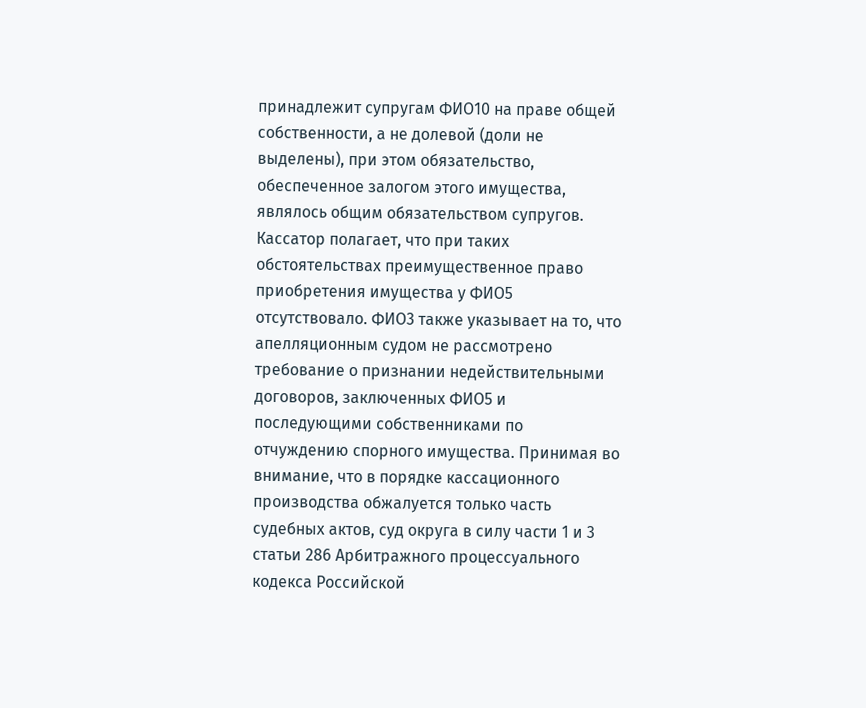принадлежит супругам ФИО10 на праве общей собственности, а не долевой (доли не выделены), при этом обязательство, обеспеченное залогом этого имущества, являлось общим обязательством супругов. Кассатор полагает, что при таких обстоятельствах преимущественное право приобретения имущества у ФИО5 отсутствовало. ФИО3 также указывает на то, что апелляционным судом не рассмотрено требование о признании недействительными договоров, заключенных ФИО5 и последующими собственниками по отчуждению спорного имущества. Принимая во внимание, что в порядке кассационного производства обжалуется только часть судебных актов, суд округа в силу части 1 и 3 статьи 286 Арбитражного процессуального кодекса Российской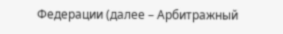Федерации (далее – Арбитражный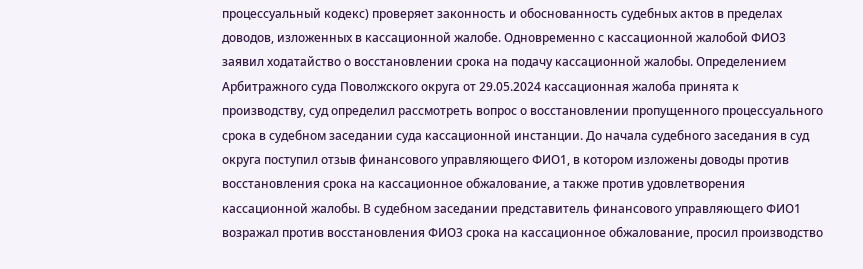процессуальный кодекс) проверяет законность и обоснованность судебных актов в пределах доводов, изложенных в кассационной жалобе. Одновременно с кассационной жалобой ФИО3 заявил ходатайство о восстановлении срока на подачу кассационной жалобы. Определением Арбитражного суда Поволжского округа от 29.05.2024 кассационная жалоба принята к производству, суд определил рассмотреть вопрос о восстановлении пропущенного процессуального срока в судебном заседании суда кассационной инстанции. До начала судебного заседания в суд округа поступил отзыв финансового управляющего ФИО1, в котором изложены доводы против восстановления срока на кассационное обжалование, а также против удовлетворения кассационной жалобы. В судебном заседании представитель финансового управляющего ФИО1 возражал против восстановления ФИО3 срока на кассационное обжалование, просил производство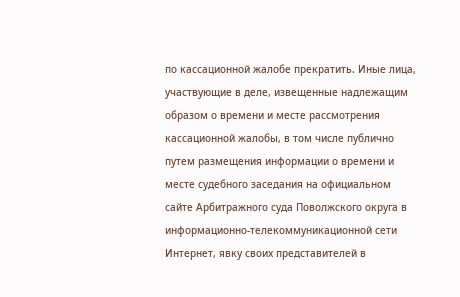по кассационной жалобе прекратить. Иные лица, участвующие в деле, извещенные надлежащим образом о времени и месте рассмотрения кассационной жалобы, в том числе публично путем размещения информации о времени и месте судебного заседания на официальном сайте Арбитражного суда Поволжского округа в информационно-телекоммуникационной сети Интернет, явку своих представителей в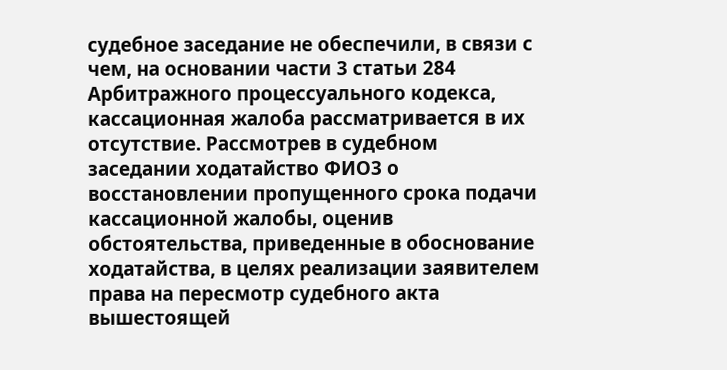судебное заседание не обеспечили, в связи с чем, на основании части 3 статьи 284 Арбитражного процессуального кодекса, кассационная жалоба рассматривается в их отсутствие. Рассмотрев в судебном заседании ходатайство ФИО3 о восстановлении пропущенного срока подачи кассационной жалобы, оценив обстоятельства, приведенные в обоснование ходатайства, в целях реализации заявителем права на пересмотр судебного акта вышестоящей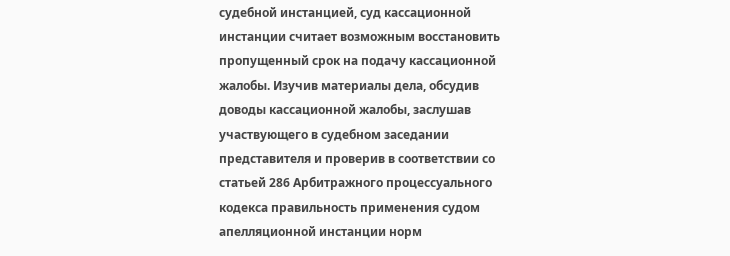судебной инстанцией, суд кассационной инстанции считает возможным восстановить пропущенный срок на подачу кассационной жалобы. Изучив материалы дела, обсудив доводы кассационной жалобы, заслушав участвующего в судебном заседании представителя и проверив в соответствии со статьей 286 Арбитражного процессуального кодекса правильность применения судом апелляционной инстанции норм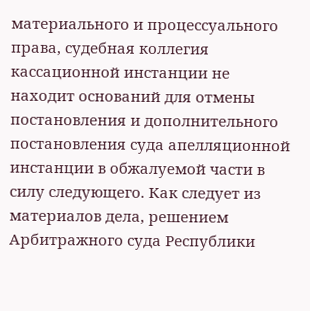материального и процессуального права, судебная коллегия кассационной инстанции не находит оснований для отмены постановления и дополнительного постановления суда апелляционной инстанции в обжалуемой части в силу следующего. Как следует из материалов дела, решением Арбитражного суда Республики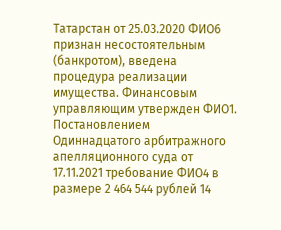Татарстан от 25.03.2020 ФИО6 признан несостоятельным (банкротом), введена процедура реализации имущества. Финансовым управляющим утвержден ФИО1. Постановлением Одиннадцатого арбитражного апелляционного суда от 17.11.2021 требование ФИО4 в размере 2 464 544 рублей 14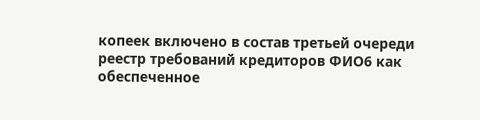копеек включено в состав третьей очереди реестр требований кредиторов ФИО6 как обеспеченное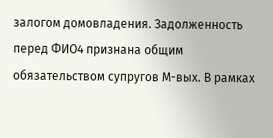залогом домовладения. Задолженность перед ФИО4 признана общим обязательством супругов М-вых. В рамках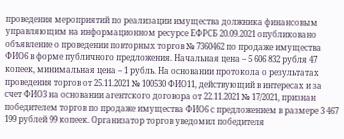проведения мероприятий по реализации имущества должника финансовым управляющим на информационном ресурсе ЕФРСБ 20.09.2021 опубликовано объявление о проведении повторных торгов № 7360462 по продаже имущества ФИО6 в форме публичного предложения. Начальная цена – 5 606 832 рубля 47 копеек, минимальная цена – 1 рубль. На основании протокола о результатах проведения торгов от 25.11.2021 № 100530 ФИО11, действующий в интересах и за счет ФИО3 на основании агентского договора от 22.11.2021 № 17/2021, признан победителем торгов по продаже имущества ФИО6 с предложением в размере 3 467 199 рублей 99 копеек. Организатор торгов уведомил победителя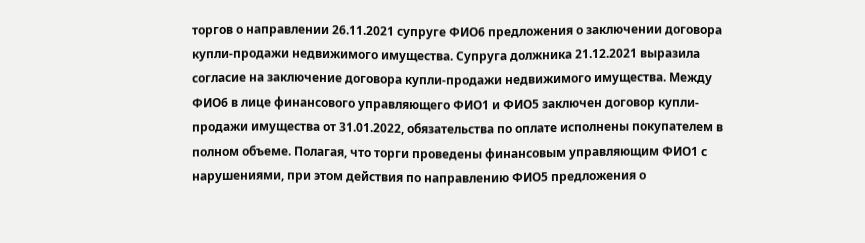торгов о направлении 26.11.2021 супруге ФИО6 предложения о заключении договора купли-продажи недвижимого имущества. Супруга должника 21.12.2021 выразила согласие на заключение договора купли-продажи недвижимого имущества. Между ФИО6 в лице финансового управляющего ФИО1 и ФИО5 заключен договор купли-продажи имущества от 31.01.2022, обязательства по оплате исполнены покупателем в полном объеме. Полагая, что торги проведены финансовым управляющим ФИО1 с нарушениями, при этом действия по направлению ФИО5 предложения о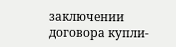заключении договора купли-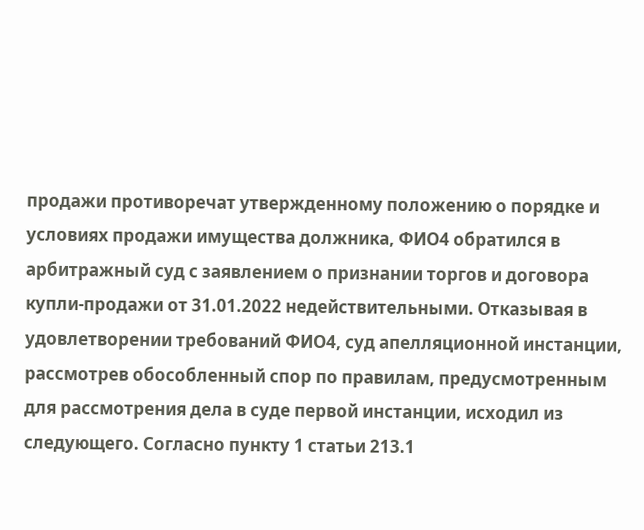продажи противоречат утвержденному положению о порядке и условиях продажи имущества должника, ФИО4 обратился в арбитражный суд с заявлением о признании торгов и договора купли-продажи от 31.01.2022 недействительными. Отказывая в удовлетворении требований ФИО4, суд апелляционной инстанции, рассмотрев обособленный спор по правилам, предусмотренным для рассмотрения дела в суде первой инстанции, исходил из следующего. Согласно пункту 1 статьи 213.1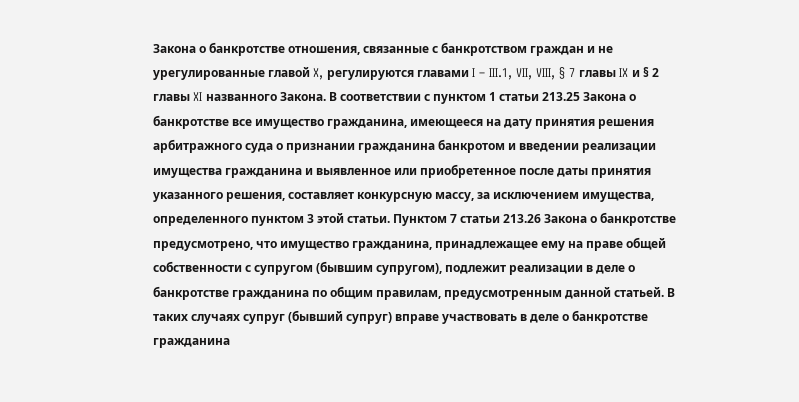Закона о банкротстве отношения, связанные с банкротством граждан и не урегулированные главой X, регулируются главами I – III.1, VII, VIII, § 7 главы IX и § 2 главы XI названного Закона. В соответствии с пунктом 1 статьи 213.25 Закона о банкротстве все имущество гражданина, имеющееся на дату принятия решения арбитражного суда о признании гражданина банкротом и введении реализации имущества гражданина и выявленное или приобретенное после даты принятия указанного решения, составляет конкурсную массу, за исключением имущества, определенного пунктом 3 этой статьи. Пунктом 7 статьи 213.26 Закона о банкротстве предусмотрено, что имущество гражданина, принадлежащее ему на праве общей собственности с супругом (бывшим супругом), подлежит реализации в деле о банкротстве гражданина по общим правилам, предусмотренным данной статьей. В таких случаях супруг (бывший супруг) вправе участвовать в деле о банкротстве гражданина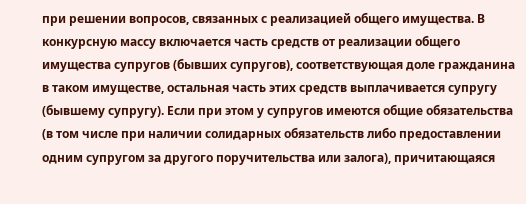при решении вопросов, связанных с реализацией общего имущества. В конкурсную массу включается часть средств от реализации общего имущества супругов (бывших супругов), соответствующая доле гражданина в таком имуществе, остальная часть этих средств выплачивается супругу (бывшему супругу). Если при этом у супругов имеются общие обязательства (в том числе при наличии солидарных обязательств либо предоставлении одним супругом за другого поручительства или залога), причитающаяся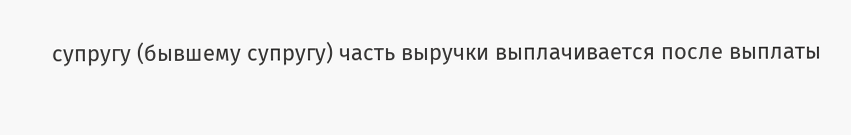супругу (бывшему супругу) часть выручки выплачивается после выплаты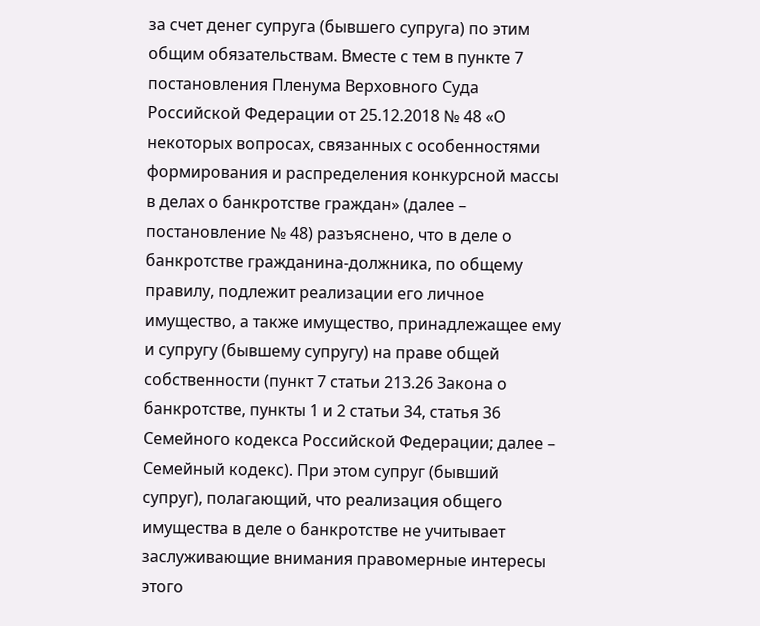за счет денег супруга (бывшего супруга) по этим общим обязательствам. Вместе с тем в пункте 7 постановления Пленума Верховного Суда Российской Федерации от 25.12.2018 № 48 «О некоторых вопросах, связанных с особенностями формирования и распределения конкурсной массы в делах о банкротстве граждан» (далее – постановление № 48) разъяснено, что в деле о банкротстве гражданина-должника, по общему правилу, подлежит реализации его личное имущество, а также имущество, принадлежащее ему и супругу (бывшему супругу) на праве общей собственности (пункт 7 статьи 213.26 Закона о банкротстве, пункты 1 и 2 статьи 34, статья 36 Семейного кодекса Российской Федерации; далее – Семейный кодекс). При этом супруг (бывший супруг), полагающий, что реализация общего имущества в деле о банкротстве не учитывает заслуживающие внимания правомерные интересы этого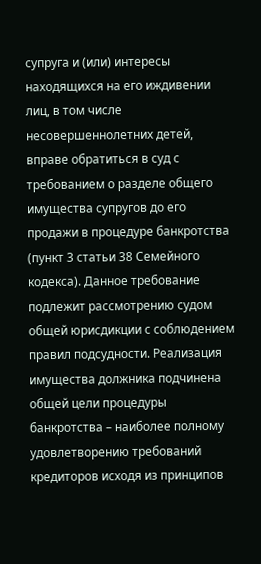супруга и (или) интересы находящихся на его иждивении лиц, в том числе несовершеннолетних детей, вправе обратиться в суд с требованием о разделе общего имущества супругов до его продажи в процедуре банкротства (пункт 3 статьи 38 Семейного кодекса). Данное требование подлежит рассмотрению судом общей юрисдикции с соблюдением правил подсудности. Реализация имущества должника подчинена общей цели процедуры банкротства – наиболее полному удовлетворению требований кредиторов исходя из принципов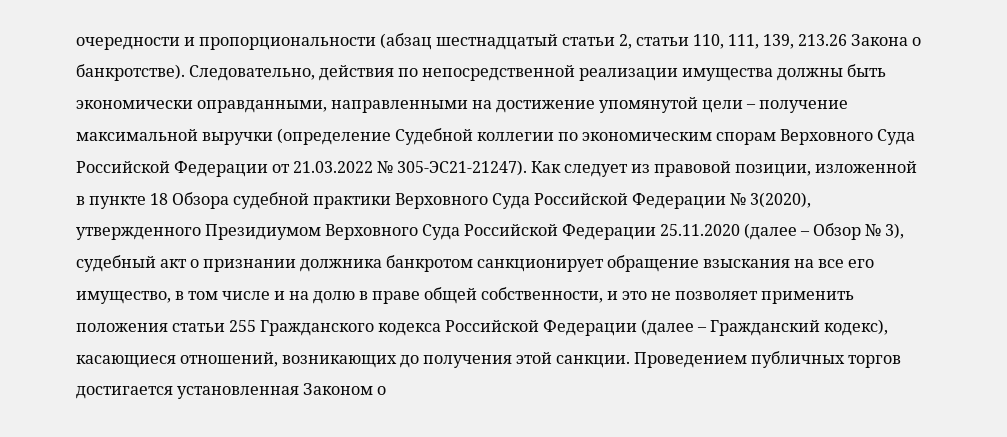очередности и пропорциональности (абзац шестнадцатый статьи 2, статьи 110, 111, 139, 213.26 Закона о банкротстве). Следовательно, действия по непосредственной реализации имущества должны быть экономически оправданными, направленными на достижение упомянутой цели – получение максимальной выручки (определение Судебной коллегии по экономическим спорам Верховного Суда Российской Федерации от 21.03.2022 № 305-ЭС21-21247). Как следует из правовой позиции, изложенной в пункте 18 Обзора судебной практики Верховного Суда Российской Федерации № 3(2020), утвержденного Президиумом Верховного Суда Российской Федерации 25.11.2020 (далее – Обзор № 3), судебный акт о признании должника банкротом санкционирует обращение взыскания на все его имущество, в том числе и на долю в праве общей собственности, и это не позволяет применить положения статьи 255 Гражданского кодекса Российской Федерации (далее – Гражданский кодекс), касающиеся отношений, возникающих до получения этой санкции. Проведением публичных торгов достигается установленная Законом о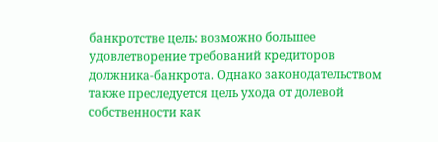банкротстве цель: возможно большее удовлетворение требований кредиторов должника-банкрота. Однако законодательством также преследуется цель ухода от долевой собственности как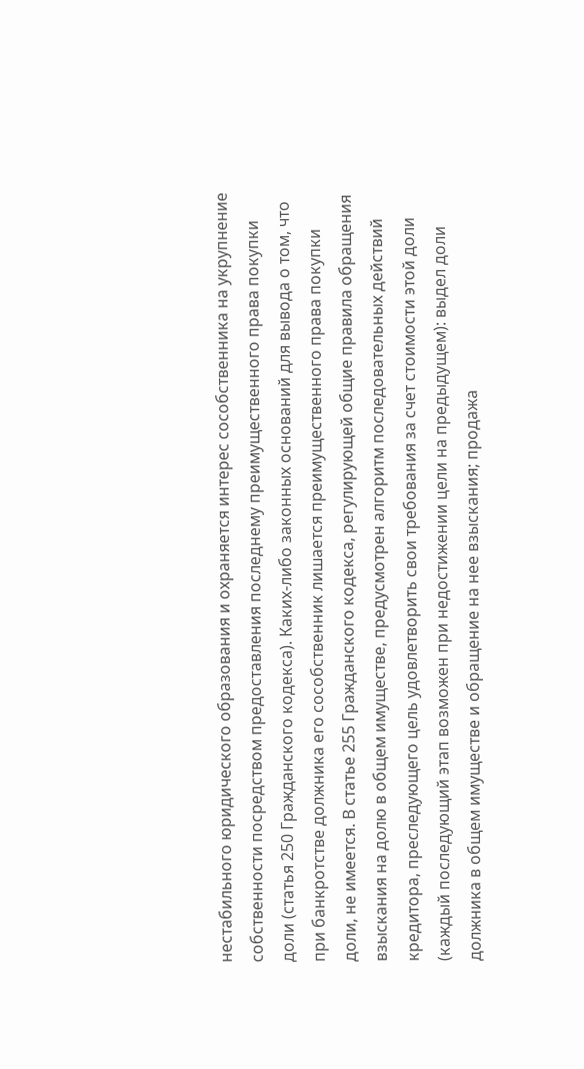нестабильного юридического образования и охраняется интерес сособственника на укрупнение собственности посредством предоставления последнему преимущественного права покупки доли (статья 250 Гражданского кодекса). Каких-либо законных оснований для вывода о том, что при банкротстве должника его сособственник лишается преимущественного права покупки доли, не имеется. В статье 255 Гражданского кодекса, регулирующей общие правила обращения взыскания на долю в общем имуществе, предусмотрен алгоритм последовательных действий кредитора, преследующего цель удовлетворить свои требования за счет стоимости этой доли (каждый последующий этап возможен при недостижении цели на предыдущем): выдел доли должника в общем имуществе и обращение на нее взыскания; продажа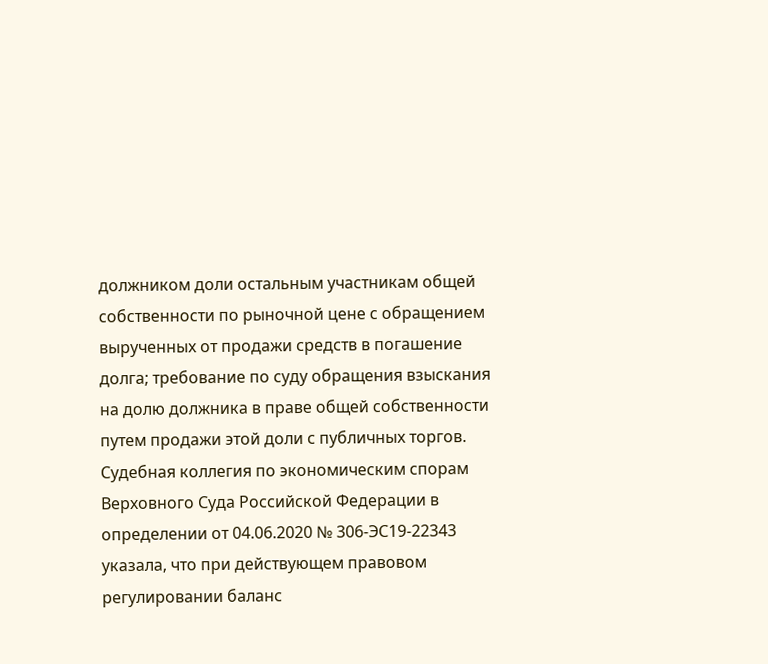должником доли остальным участникам общей собственности по рыночной цене с обращением вырученных от продажи средств в погашение долга; требование по суду обращения взыскания на долю должника в праве общей собственности путем продажи этой доли с публичных торгов. Судебная коллегия по экономическим спорам Верховного Суда Российской Федерации в определении от 04.06.2020 № 306-ЭС19-22343 указала, что при действующем правовом регулировании баланс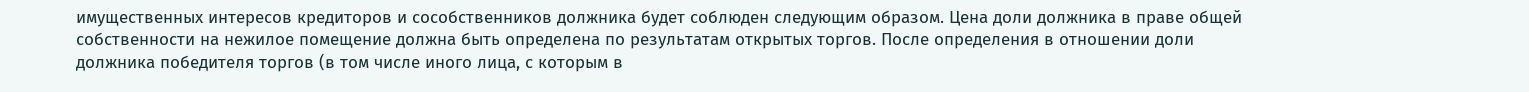имущественных интересов кредиторов и сособственников должника будет соблюден следующим образом. Цена доли должника в праве общей собственности на нежилое помещение должна быть определена по результатам открытых торгов. После определения в отношении доли должника победителя торгов (в том числе иного лица, с которым в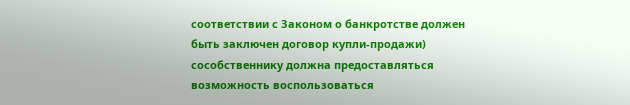соответствии с Законом о банкротстве должен быть заключен договор купли-продажи) сособственнику должна предоставляться возможность воспользоваться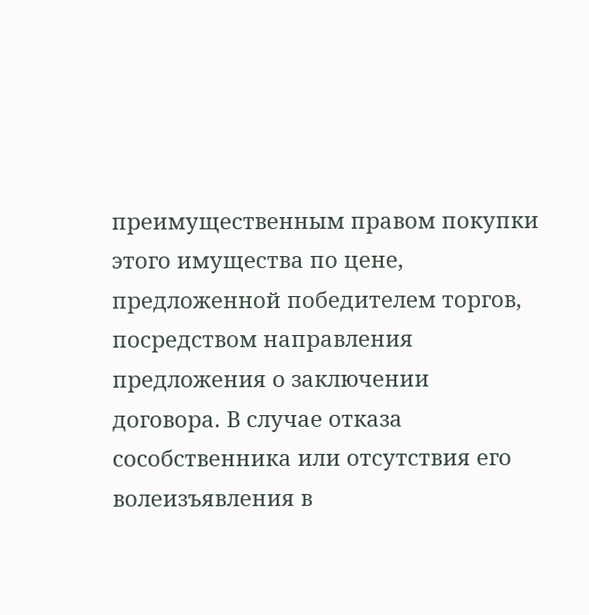преимущественным правом покупки этого имущества по цене, предложенной победителем торгов, посредством направления предложения о заключении договора. В случае отказа сособственника или отсутствия его волеизъявления в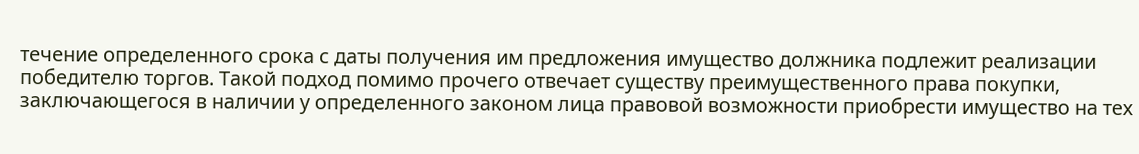течение определенного срока с даты получения им предложения имущество должника подлежит реализации победителю торгов. Такой подход помимо прочего отвечает существу преимущественного права покупки, заключающегося в наличии у определенного законом лица правовой возможности приобрести имущество на тех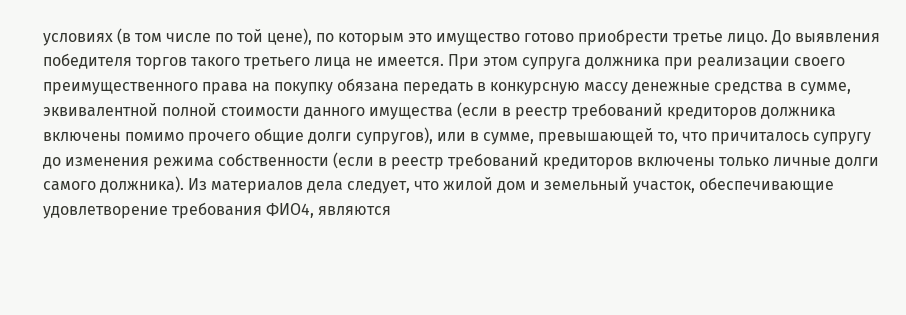условиях (в том числе по той цене), по которым это имущество готово приобрести третье лицо. До выявления победителя торгов такого третьего лица не имеется. При этом супруга должника при реализации своего преимущественного права на покупку обязана передать в конкурсную массу денежные средства в сумме, эквивалентной полной стоимости данного имущества (если в реестр требований кредиторов должника включены помимо прочего общие долги супругов), или в сумме, превышающей то, что причиталось супругу до изменения режима собственности (если в реестр требований кредиторов включены только личные долги самого должника). Из материалов дела следует, что жилой дом и земельный участок, обеспечивающие удовлетворение требования ФИО4, являются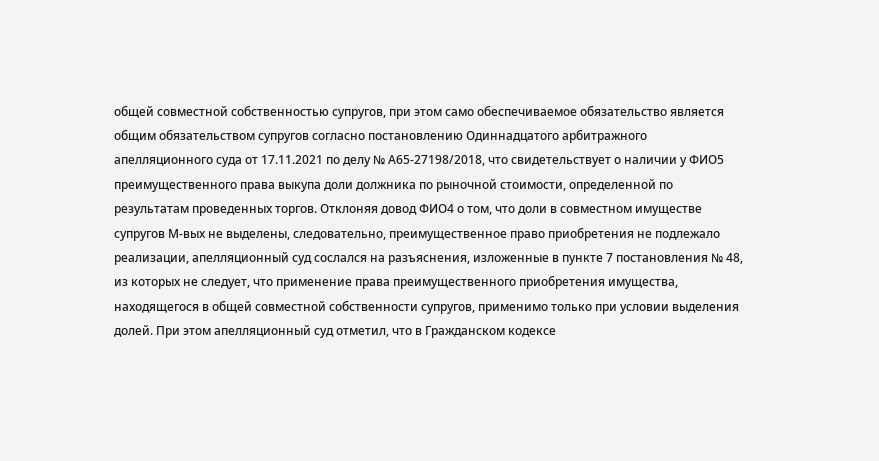общей совместной собственностью супругов, при этом само обеспечиваемое обязательство является общим обязательством супругов согласно постановлению Одиннадцатого арбитражного апелляционного суда от 17.11.2021 по делу № А65-27198/2018, что свидетельствует о наличии у ФИО5 преимущественного права выкупа доли должника по рыночной стоимости, определенной по результатам проведенных торгов. Отклоняя довод ФИО4 о том, что доли в совместном имуществе супругов М-вых не выделены, следовательно, преимущественное право приобретения не подлежало реализации, апелляционный суд сослался на разъяснения, изложенные в пункте 7 постановления № 48, из которых не следует, что применение права преимущественного приобретения имущества, находящегося в общей совместной собственности супругов, применимо только при условии выделения долей. При этом апелляционный суд отметил, что в Гражданском кодексе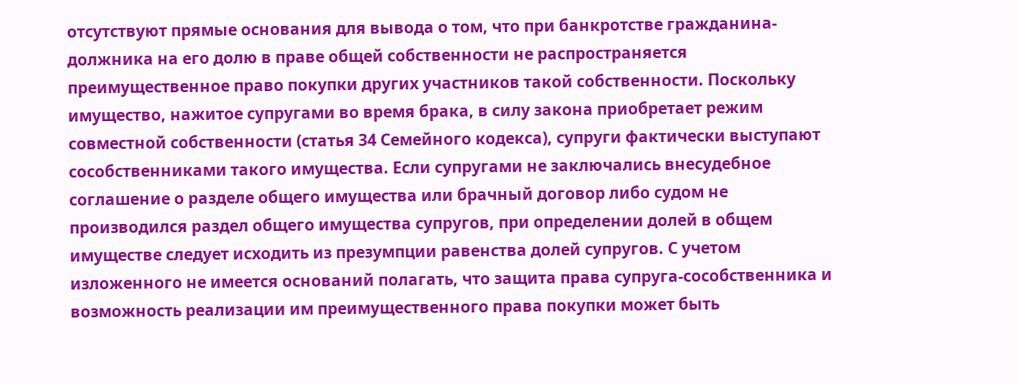отсутствуют прямые основания для вывода о том, что при банкротстве гражданина-должника на его долю в праве общей собственности не распространяется преимущественное право покупки других участников такой собственности. Поскольку имущество, нажитое супругами во время брака, в силу закона приобретает режим совместной собственности (статья 34 Семейного кодекса), супруги фактически выступают сособственниками такого имущества. Если супругами не заключались внесудебное соглашение о разделе общего имущества или брачный договор либо судом не производился раздел общего имущества супругов, при определении долей в общем имуществе следует исходить из презумпции равенства долей супругов. С учетом изложенного не имеется оснований полагать, что защита права супруга-сособственника и возможность реализации им преимущественного права покупки может быть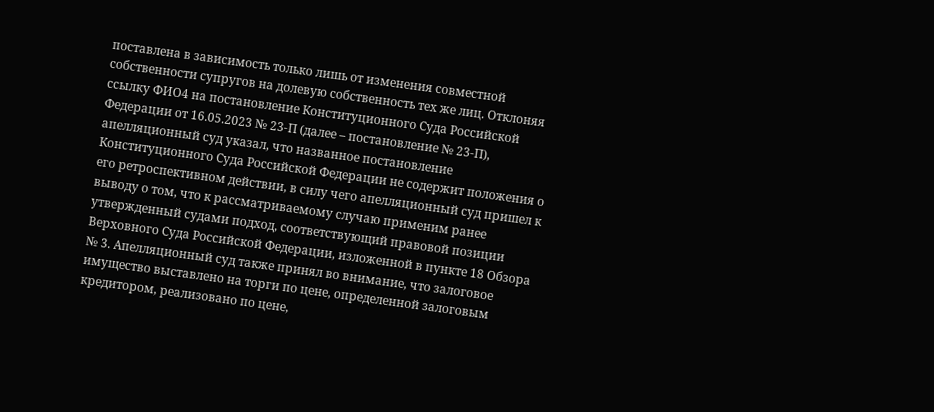поставлена в зависимость только лишь от изменения совместной собственности супругов на долевую собственность тех же лиц. Отклоняя ссылку ФИО4 на постановление Конституционного Суда Российской Федерации от 16.05.2023 № 23-П (далее – постановление № 23-П), апелляционный суд указал, что названное постановление Конституционного Суда Российской Федерации не содержит положения о его ретроспективном действии, в силу чего апелляционный суд пришел к выводу о том, что к рассматриваемому случаю применим ранее утвержденный судами подход, соответствующий правовой позиции Верховного Суда Российской Федерации, изложенной в пункте 18 Обзора № 3. Апелляционный суд также принял во внимание, что залоговое имущество выставлено на торги по цене, определенной залоговым кредитором, реализовано по цене,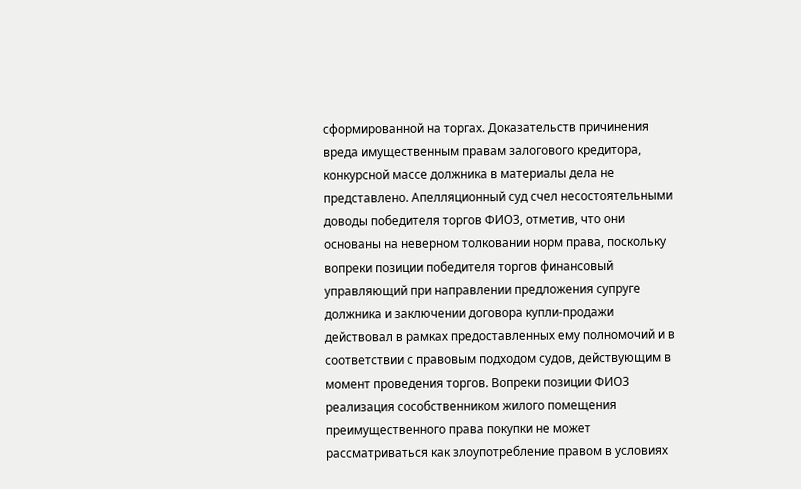сформированной на торгах. Доказательств причинения вреда имущественным правам залогового кредитора, конкурсной массе должника в материалы дела не представлено. Апелляционный суд счел несостоятельными доводы победителя торгов ФИО3, отметив, что они основаны на неверном толковании норм права, поскольку вопреки позиции победителя торгов финансовый управляющий при направлении предложения супруге должника и заключении договора купли-продажи действовал в рамках предоставленных ему полномочий и в соответствии с правовым подходом судов, действующим в момент проведения торгов. Вопреки позиции ФИО3 реализация сособственником жилого помещения преимущественного права покупки не может рассматриваться как злоупотребление правом в условиях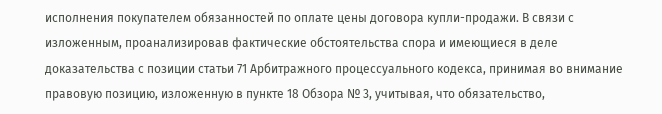исполнения покупателем обязанностей по оплате цены договора купли-продажи. В связи с изложенным, проанализировав фактические обстоятельства спора и имеющиеся в деле доказательства с позиции статьи 71 Арбитражного процессуального кодекса, принимая во внимание правовую позицию, изложенную в пункте 18 Обзора № 3, учитывая, что обязательство,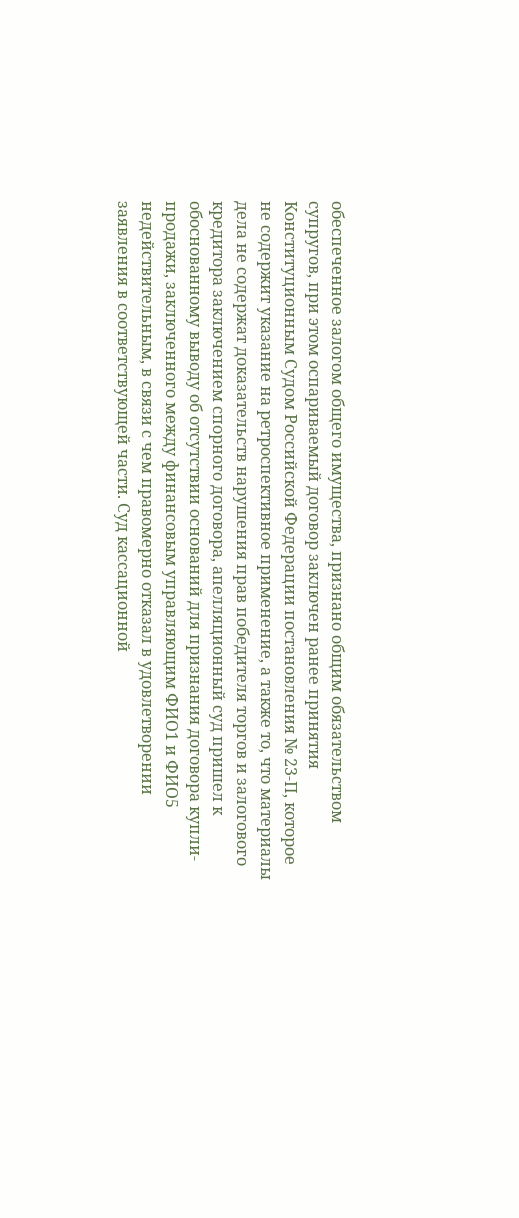обеспеченное залогом общего имущества, признано общим обязательством супругов, при этом оспариваемый договор заключен ранее принятия Конституционным Судом Российской Федерации постановления № 23-П, которое не содержит указание на ретроспективное применение, а также то, что материалы дела не содержат доказательств нарушения прав победителя торгов и залогового кредитора заключением спорного договора, апелляционный суд пришел к обоснованному выводу об отсутствии оснований для признания договора купли-продажи, заключенного между финансовым управляющим ФИО1 и ФИО5 недействительным, в связи с чем правомерно отказал в удовлетворении заявления в соответствующей части. Суд кассационной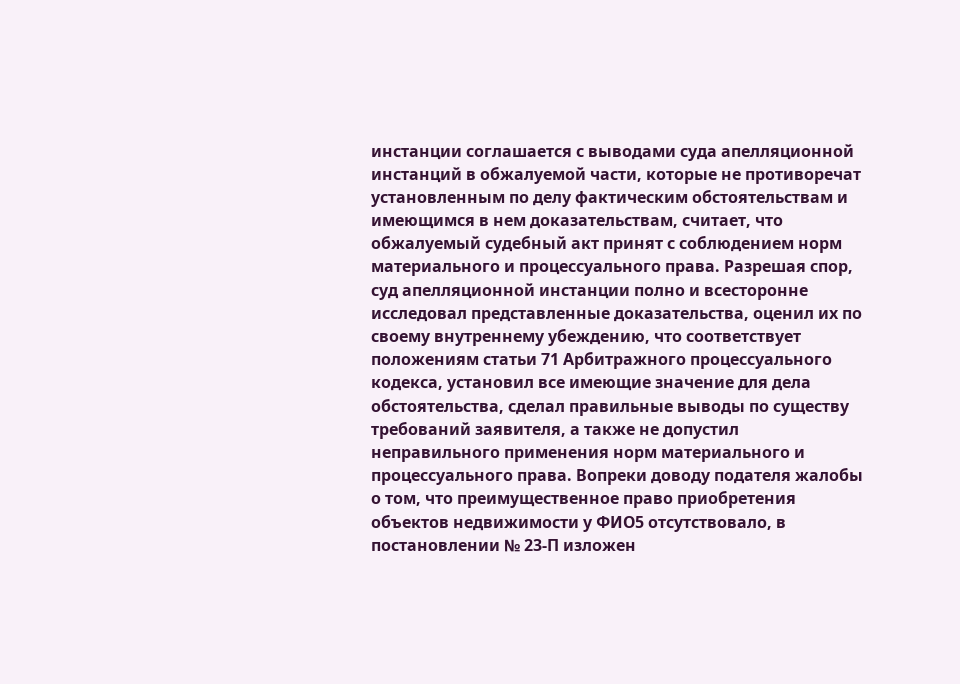инстанции соглашается с выводами суда апелляционной инстанций в обжалуемой части, которые не противоречат установленным по делу фактическим обстоятельствам и имеющимся в нем доказательствам, считает, что обжалуемый судебный акт принят с соблюдением норм материального и процессуального права. Разрешая спор, суд апелляционной инстанции полно и всесторонне исследовал представленные доказательства, оценил их по своему внутреннему убеждению, что соответствует положениям статьи 71 Арбитражного процессуального кодекса, установил все имеющие значение для дела обстоятельства, сделал правильные выводы по существу требований заявителя, а также не допустил неправильного применения норм материального и процессуального права. Вопреки доводу подателя жалобы о том, что преимущественное право приобретения объектов недвижимости у ФИО5 отсутствовало, в постановлении № 23-П изложен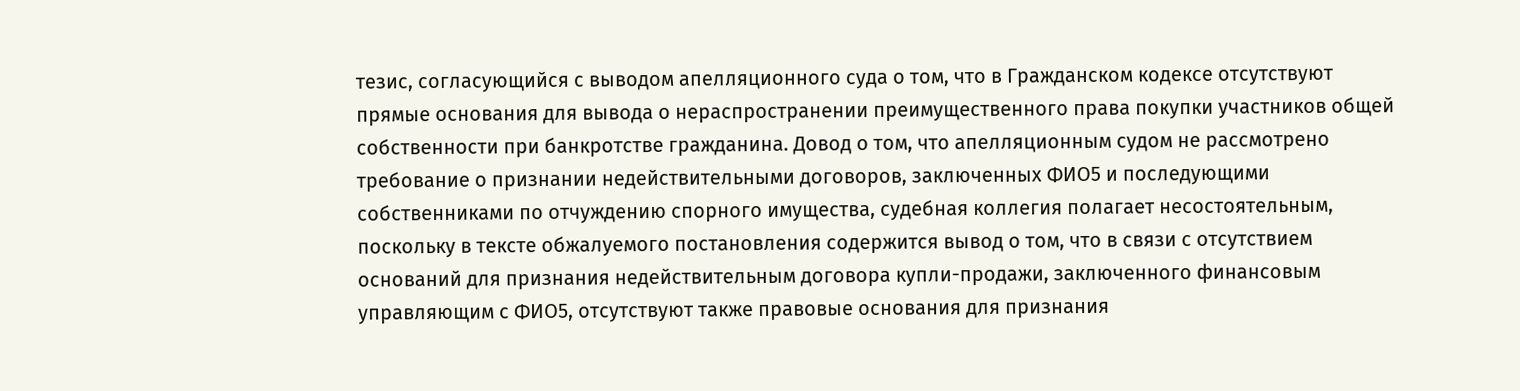тезис, согласующийся с выводом апелляционного суда о том, что в Гражданском кодексе отсутствуют прямые основания для вывода о нераспространении преимущественного права покупки участников общей собственности при банкротстве гражданина. Довод о том, что апелляционным судом не рассмотрено требование о признании недействительными договоров, заключенных ФИО5 и последующими собственниками по отчуждению спорного имущества, судебная коллегия полагает несостоятельным, поскольку в тексте обжалуемого постановления содержится вывод о том, что в связи с отсутствием оснований для признания недействительным договора купли-продажи, заключенного финансовым управляющим с ФИО5, отсутствуют также правовые основания для признания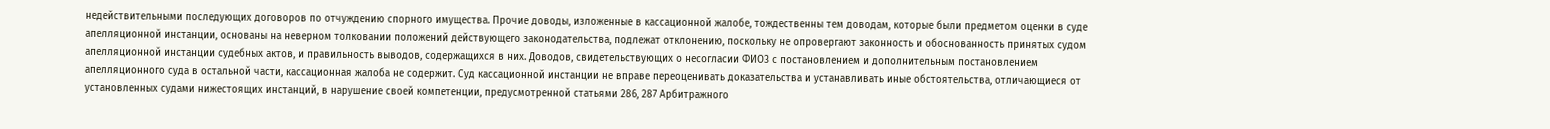недействительными последующих договоров по отчуждению спорного имущества. Прочие доводы, изложенные в кассационной жалобе, тождественны тем доводам, которые были предметом оценки в суде апелляционной инстанции, основаны на неверном толковании положений действующего законодательства, подлежат отклонению, поскольку не опровергают законность и обоснованность принятых судом апелляционной инстанции судебных актов, и правильность выводов, содержащихся в них. Доводов, свидетельствующих о несогласии ФИО3 с постановлением и дополнительным постановлением апелляционного суда в остальной части, кассационная жалоба не содержит. Суд кассационной инстанции не вправе переоценивать доказательства и устанавливать иные обстоятельства, отличающиеся от установленных судами нижестоящих инстанций, в нарушение своей компетенции, предусмотренной статьями 286, 287 Арбитражного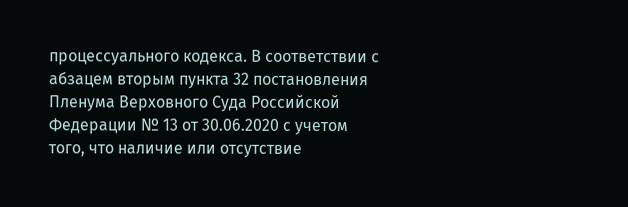процессуального кодекса. В соответствии с абзацем вторым пункта 32 постановления Пленума Верховного Суда Российской Федерации № 13 от 30.06.2020 с учетом того, что наличие или отсутствие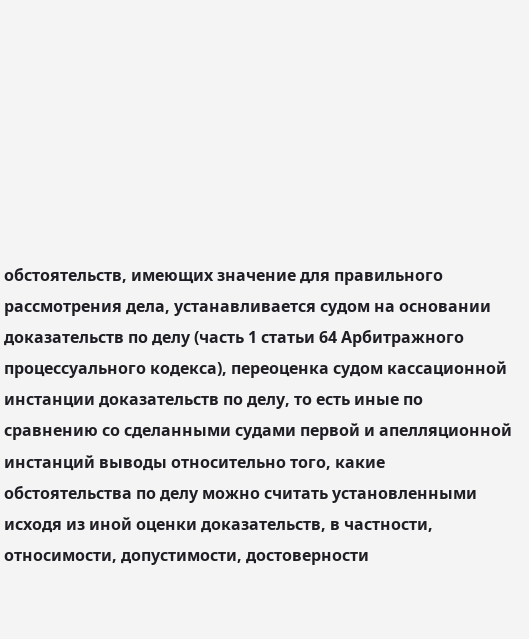обстоятельств, имеющих значение для правильного рассмотрения дела, устанавливается судом на основании доказательств по делу (часть 1 статьи 64 Арбитражного процессуального кодекса), переоценка судом кассационной инстанции доказательств по делу, то есть иные по сравнению со сделанными судами первой и апелляционной инстанций выводы относительно того, какие обстоятельства по делу можно считать установленными исходя из иной оценки доказательств, в частности, относимости, допустимости, достоверности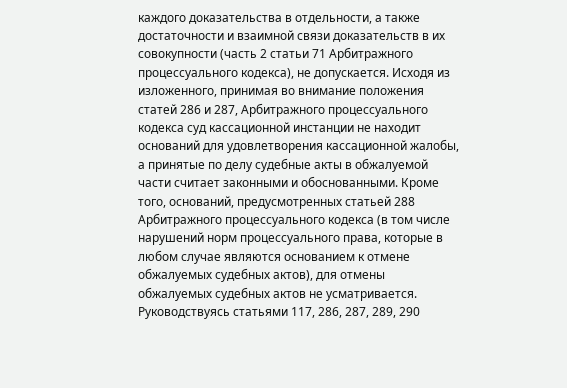каждого доказательства в отдельности, а также достаточности и взаимной связи доказательств в их совокупности (часть 2 статьи 71 Арбитражного процессуального кодекса), не допускается. Исходя из изложенного, принимая во внимание положения статей 286 и 287, Арбитражного процессуального кодекса суд кассационной инстанции не находит оснований для удовлетворения кассационной жалобы, а принятые по делу судебные акты в обжалуемой части считает законными и обоснованными. Кроме того, оснований, предусмотренных статьей 288 Арбитражного процессуального кодекса (в том числе нарушений норм процессуального права, которые в любом случае являются основанием к отмене обжалуемых судебных актов), для отмены обжалуемых судебных актов не усматривается. Руководствуясь статьями 117, 286, 287, 289, 290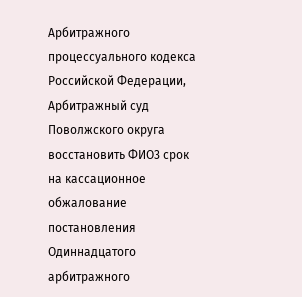Арбитражного процессуального кодекса Российской Федерации, Арбитражный суд Поволжского округа восстановить ФИО3 срок на кассационное обжалование постановления Одиннадцатого арбитражного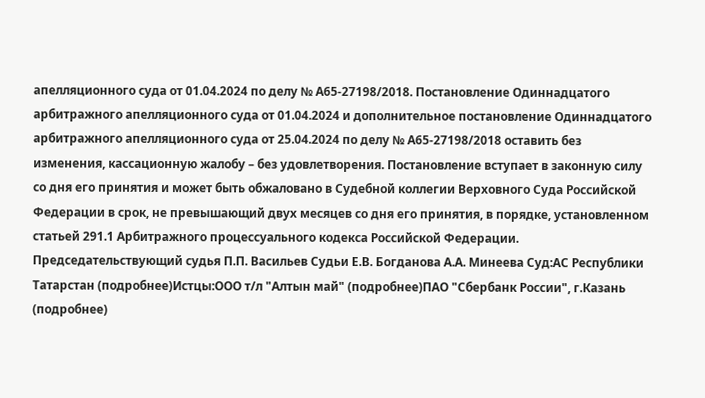апелляционного суда от 01.04.2024 по делу № А65-27198/2018. Постановление Одиннадцатого арбитражного апелляционного суда от 01.04.2024 и дополнительное постановление Одиннадцатого арбитражного апелляционного суда от 25.04.2024 по делу № А65-27198/2018 оставить без изменения, кассационную жалобу – без удовлетворения. Постановление вступает в законную силу со дня его принятия и может быть обжаловано в Судебной коллегии Верховного Суда Российской Федерации в срок, не превышающий двух месяцев со дня его принятия, в порядке, установленном статьей 291.1 Арбитражного процессуального кодекса Российской Федерации. Председательствующий судья П.П. Васильев Судьи Е.В. Богданова А.А. Минеева Суд:АС Республики Татарстан (подробнее)Истцы:ООО т/л "Алтын май" (подробнее)ПАО "Сбербанк России", г.Казань (подробнее)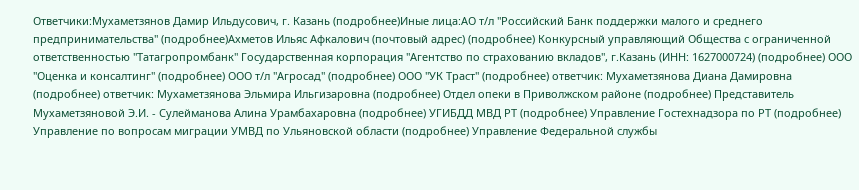Ответчики:Мухаметзянов Дамир Ильдусович, г. Казань (подробнее)Иные лица:АО т/л "Российский Банк поддержки малого и среднего предпринимательства" (подробнее)Ахметов Ильяс Афкалович (почтовый адрес) (подробнее) Конкурсный управляющий Общества с ограниченной ответственностью "Татагропромбанк" Государственная корпорация "Агентство по страхованию вкладов", г.Казань (ИНН: 1627000724) (подробнее) ООО "Оценка и консалтинг" (подробнее) ООО т/л "Агросад" (подробнее) ООО "УК Траст" (подробнее) ответчик: Мухаметзянова Диана Дамировна (подробнее) ответчик: Мухаметзянова Эльмира Ильгизаровна (подробнее) Отдел опеки в Приволжском районе (подробнее) Представитель Мухаметзяновой Э.И. - Сулейманова Алина Урамбахаровна (подробнее) УГИБДД МВД РТ (подробнее) Управление Гостехнадзора по РТ (подробнее) Управление по вопросам миграции УМВД по Ульяновской области (подробнее) Управление Федеральной службы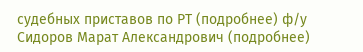судебных приставов по РТ (подробнее) ф/у Сидоров Марат Александрович (подробнее)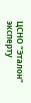ЦСНО "Эталон" эксперту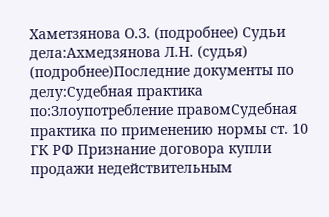Хаметзянова О.З. (подробнее) Судьи дела:Ахмедзянова Л.Н. (судья) (подробнее)Последние документы по делу:Судебная практика по:Злоупотребление правомСудебная практика по применению нормы ст. 10 ГК РФ Признание договора купли продажи недействительным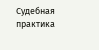Судебная практика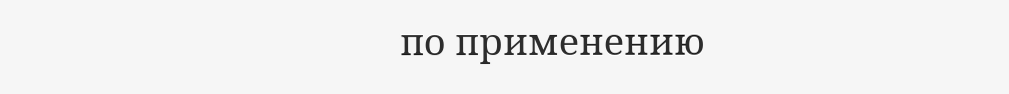по применению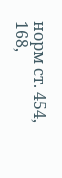норм ст. 454, 168,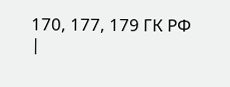170, 177, 179 ГК РФ
|